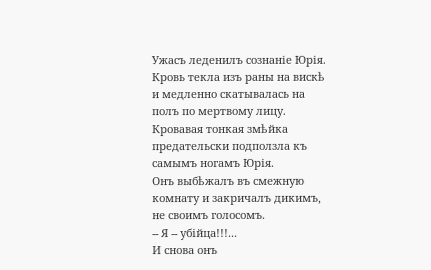Ужасъ леденилъ сознаніе Юрія.
Кровь текла изъ раны на вискѣ и медленно скатывалась на полъ по мертвому лицу.
Кровавая тонкая змѣйка предательски подползла къ самымъ ногамъ Юрія.
Онъ выбѣжалъ въ смежную комнату и закричалъ дикимъ, не своимъ голосомъ.
-- Я -- убійца!!!...
И снова онъ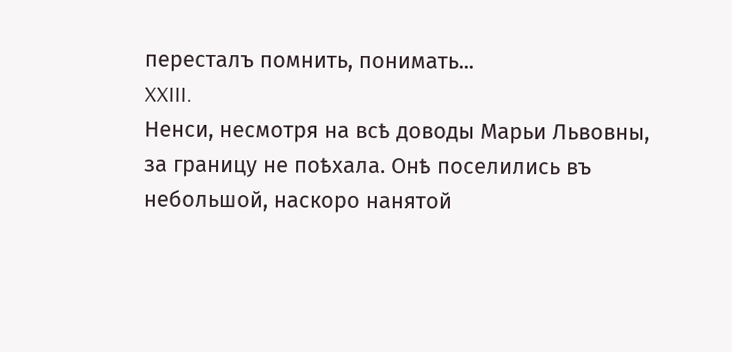пересталъ помнить, понимать...
XXIII.
Ненси, несмотря на всѣ доводы Марьи Львовны, за границу не поѣхала. Онѣ поселились въ небольшой, наскоро нанятой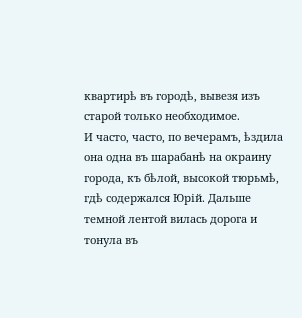квартирѣ въ городѣ, вывезя изъ старой только необходимое.
И часто, часто, по вечерамъ, ѣздила она одна въ шарабанѣ на окраину города, къ бѣлой, высокой тюрьмѣ, гдѣ содержался Юрій. Дальше темной лентой вилась дорога и тонула въ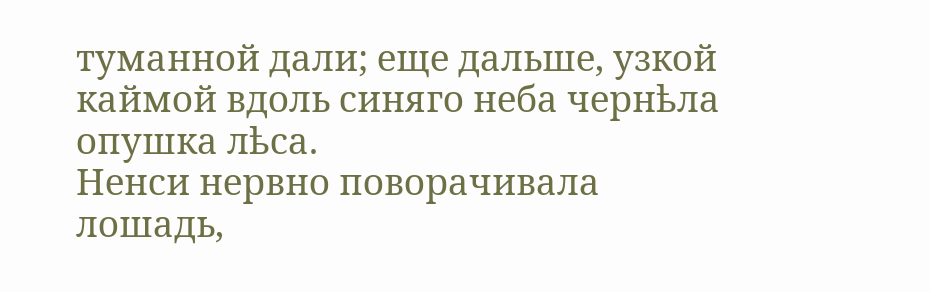туманной дали; еще дальше, узкой каймой вдоль синяго неба чернѣла опушка лѣса.
Ненси нервно поворачивала лошадь,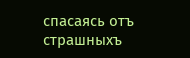спасаясь отъ страшныхъ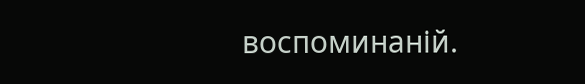воспоминаній.